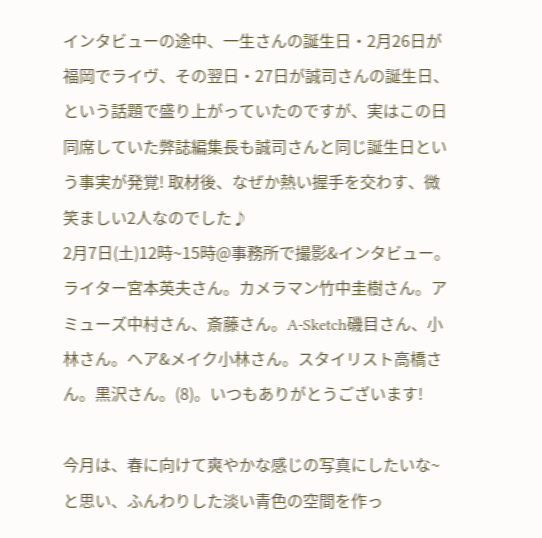インタビューの途中、一生さんの誕生日・2月26日が福岡でライヴ、その翌日・27日が誠司さんの誕生日、という話題で盛り上がっていたのですが、実はこの日同席していた弊誌編集長も誠司さんと同じ誕生日という事実が発覚! 取材後、なぜか熱い握手を交わす、微笑ましい2人なのでした♪
2月7日(土)12時~15時@事務所で撮影&インタビュー。ライター宮本英夫さん。カメラマン竹中圭樹さん。アミューズ中村さん、斎藤さん。A-Sketch磯目さん、小林さん。ヘア&メイク小林さん。スタイリスト高橋さん。黒沢さん。(8)。いつもありがとうございます!

今月は、春に向けて爽やかな感じの写真にしたいな~と思い、ふんわりした淡い青色の空間を作っ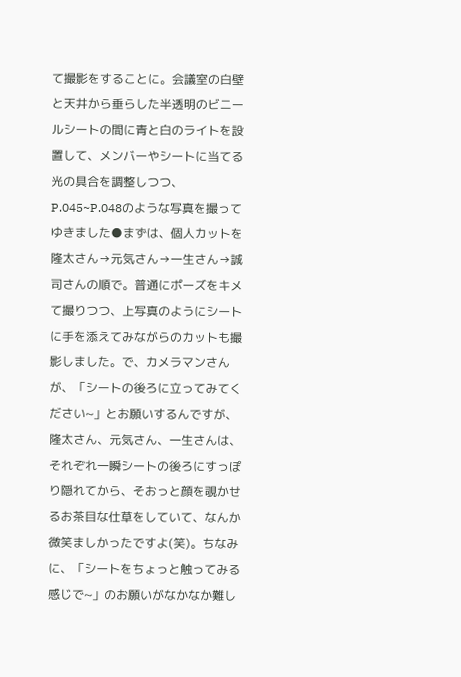て撮影をすることに。会議室の白壁と天井から垂らした半透明のビニールシートの間に青と白のライトを設置して、メンバーやシートに当てる光の具合を調整しつつ、P.045~P.048のような写真を撮ってゆきました●まずは、個人カットを隆太さん→元気さん→一生さん→誠司さんの順で。普通にポーズをキメて撮りつつ、上写真のようにシートに手を添えてみながらのカットも撮影しました。で、カメラマンさんが、「シートの後ろに立ってみてください~」とお願いするんですが、隆太さん、元気さん、一生さんは、それぞれ一瞬シートの後ろにすっぽり隠れてから、そおっと顔を覗かせるお茶目な仕草をしていて、なんか微笑ましかったですよ(笑)。ちなみに、「シートをちょっと触ってみる感じで~」のお願いがなかなか難し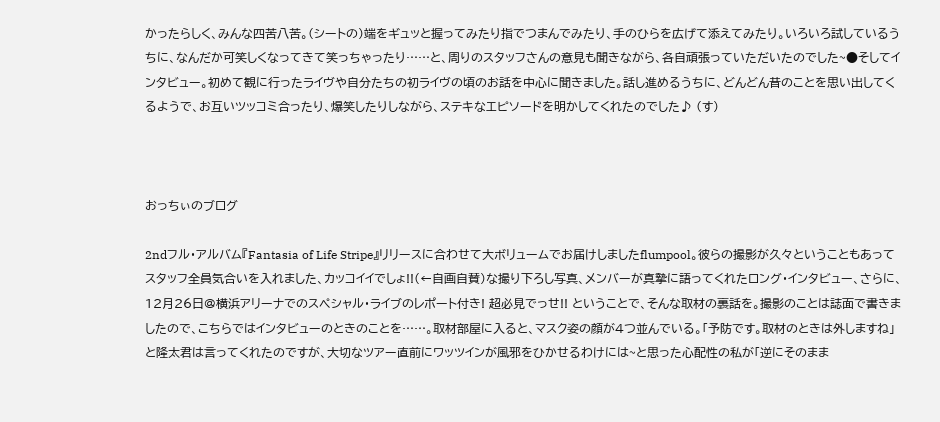かったらしく、みんな四苦八苦。(シートの)端をギュッと握ってみたり指でつまんでみたり、手のひらを広げて添えてみたり。いろいろ試しているうちに、なんだか可笑しくなってきて笑っちゃったり……と、周りのスタッフさんの意見も聞きながら、各自頑張っていただいたのでした~●そしてインタビュー。初めて観に行ったライヴや自分たちの初ライヴの頃のお話を中心に聞きました。話し進めるうちに、どんどん昔のことを思い出してくるようで、お互いツッコミ合ったり、爆笑したりしながら、ステキなエピソードを明かしてくれたのでした♪ (す)



おっちぃのブログ

2ndフル・アルバム『Fantasia of Life Stripe』リリースに合わせて大ボリュームでお届けしましたflumpool。彼らの撮影が久々ということもあってスタッフ全員気合いを入れました、カッコイイでしょ!!(←自画自賛)な撮り下ろし写真、メンバーが真摯に語ってくれたロング・インタビュー、さらに、12月26日@横浜アリーナでのスペシャル・ライブのレポート付き! 超必見でっせ!! ということで、そんな取材の裏話を。撮影のことは誌面で書きましたので、こちらではインタビューのときのことを……。取材部屋に入ると、マスク姿の顔が4つ並んでいる。「予防です。取材のときは外しますね」と隆太君は言ってくれたのですが、大切なツアー直前にワッツインが風邪をひかせるわけには~と思った心配性の私が「逆にそのまま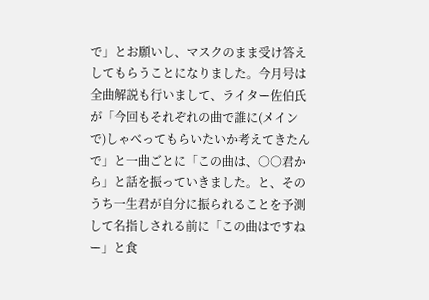で」とお願いし、マスクのまま受け答えしてもらうことになりました。今月号は全曲解説も行いまして、ライター佐伯氏が「今回もそれぞれの曲で誰に(メインで)しゃべってもらいたいか考えてきたんで」と一曲ごとに「この曲は、○○君から」と話を振っていきました。と、そのうち一生君が自分に振られることを予測して名指しされる前に「この曲はですねー」と食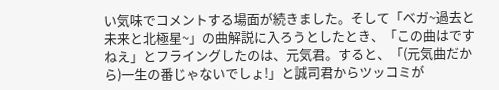い気味でコメントする場面が続きました。そして「ベガ~過去と未来と北極星~」の曲解説に入ろうとしたとき、「この曲はですねえ」とフライングしたのは、元気君。すると、「(元気曲だから)一生の番じゃないでしょ!」と誠司君からツッコミが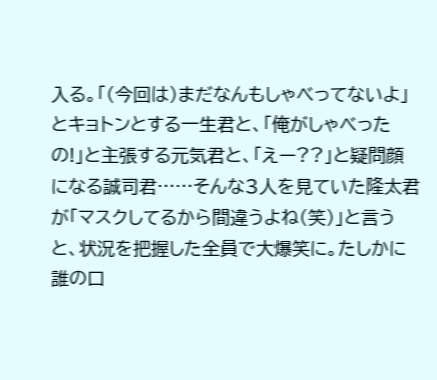入る。「(今回は)まだなんもしゃべってないよ」とキョトンとする一生君と、「俺がしゃべったの!」と主張する元気君と、「えー??」と疑問顔になる誠司君……そんな3人を見ていた隆太君が「マスクしてるから間違うよね(笑)」と言うと、状況を把握した全員で大爆笑に。たしかに誰の口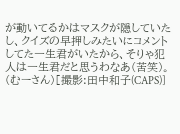が動いてるかはマスクが隠していたし、クイズの早押しみたいにコメントしてた一生君がいたから、そりゃ犯人は一生君だと思うわなあ(苦笑)。 (むーさん)[撮影:田中和子(CAPS)]